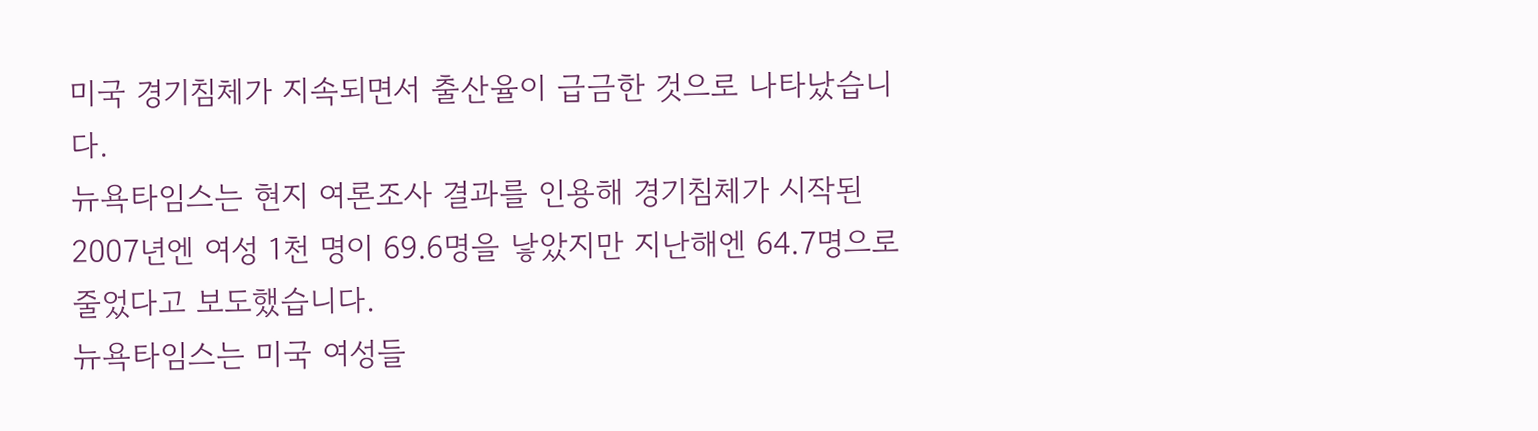미국 경기침체가 지속되면서 출산율이 급금한 것으로 나타났습니다.
뉴욕타임스는 현지 여론조사 결과를 인용해 경기침체가 시작된 2007년엔 여성 1천 명이 69.6명을 낳았지만 지난해엔 64.7명으로 줄었다고 보도했습니다.
뉴욕타임스는 미국 여성들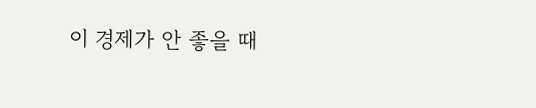이 경제가 안 좋을 때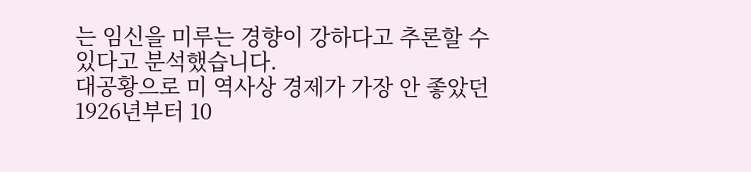는 임신을 미루는 경향이 강하다고 추론할 수 있다고 분석했습니다.
대공황으로 미 역사상 경제가 가장 안 좋았던 1926년부터 10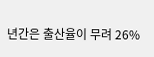년간은 출산율이 무려 26%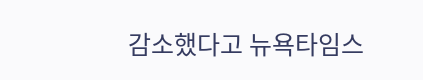감소했다고 뉴욕타임스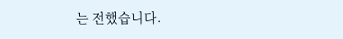는 전했습니다.